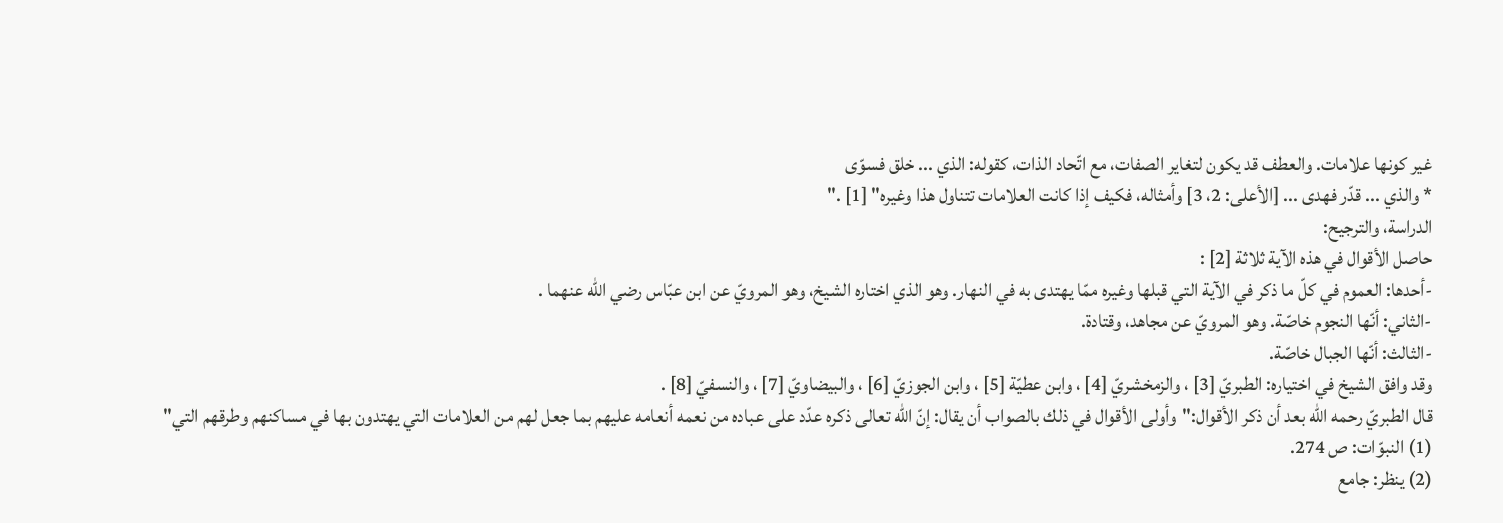غير كونها علامات. والعطف قد يكون لتغاير الصفات، مع اتّحاد الذات، كقوله: الذي ... خلق فسوّى
* والذي ... قدّر فهدى ... [الأعلى: 2، 3] وأمثاله، فكيف إذا كانت العلامات تتناول هذا وغيره" [1] ."
الدراسة، والترجيح:
حاصل الأقوال في هذه الآية ثلاثة [2] :
-أحدها: العموم في كلّ ما ذكر في الآية التي قبلها وغيره ممّا يهتدى به في النهار. وهو الذي اختاره الشيخ، وهو المرويّ عن ابن عبّاس رضي الله عنهما .
-الثاني: أنّها النجوم خاصّة. وهو المرويّ عن مجاهد، وقتادة.
-الثالث: أنّها الجبال خاصّة.
وقد وافق الشيخ في اختياره: الطبريّ [3] ، والزمخشريّ [4] ، وابن عطيّة [5] ، وابن الجوزيّ [6] ، والبيضاويّ [7] ، والنسفيّ [8] .
قال الطبريّ رحمه الله بعد أن ذكر الأقوال:"وأولى الأقوال في ذلك بالصواب أن يقال: إنّ الله تعالى ذكره عدّد على عباده من نعمه أنعامه عليهم بما جعل لهم من العلامات التي يهتدون بها في مساكنهم وطرقهم التي"
(1) النبوّات: ص 274.
(2) ينظر: جامع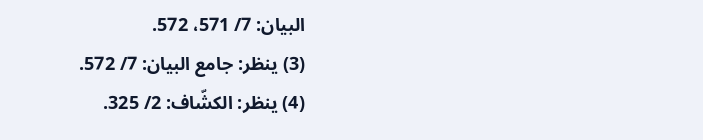البيان: 7/ 571، 572.
(3) ينظر: جامع البيان: 7/ 572.
(4) ينظر: الكشّاف: 2/ 325.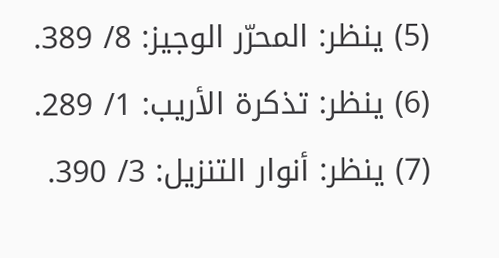(5) ينظر: المحرّر الوجيز: 8/ 389.
(6) ينظر: تذكرة الأريب: 1/ 289.
(7) ينظر: أنوار التنزيل: 3/ 390.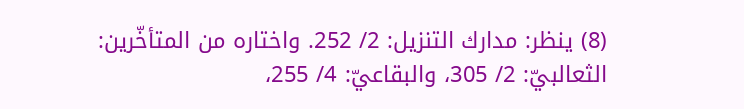(8) ينظر: مدارك التنزيل: 2/ 252. واختاره من المتأخّرين: الثعالبيّ: 2/ 305، والبقاعيّ: 4/ 255،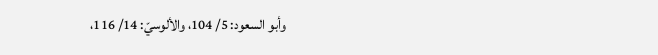وأبو السعود: 5/ 104، والألوسيّ: 14/ 116،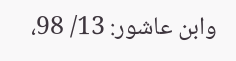وابن عاشور: 13/ 98،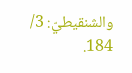والشنقيطيّ: 3/ 184.